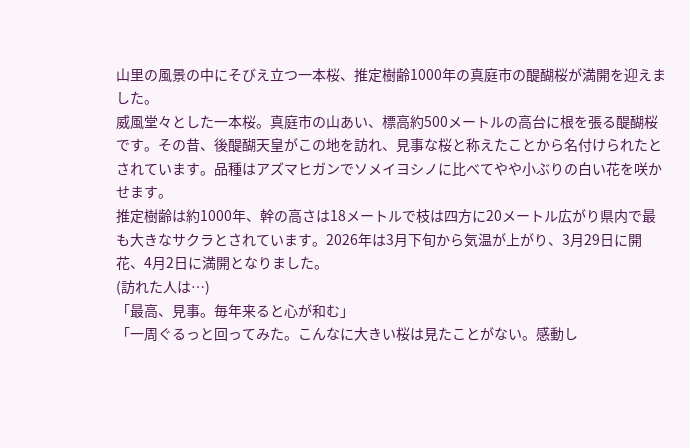山里の風景の中にそびえ立つ一本桜、推定樹齢1000年の真庭市の醍醐桜が満開を迎えました。
威風堂々とした一本桜。真庭市の山あい、標高約500メートルの高台に根を張る醍醐桜です。その昔、後醍醐天皇がこの地を訪れ、見事な桜と称えたことから名付けられたとされています。品種はアズマヒガンでソメイヨシノに比べてやや小ぶりの白い花を咲かせます。
推定樹齢は約1000年、幹の高さは18メートルで枝は四方に20メートル広がり県内で最も大きなサクラとされています。2026年は3月下旬から気温が上がり、3月29日に開花、4月2日に満開となりました。
(訪れた人は…)
「最高、見事。毎年来ると心が和む」
「一周ぐるっと回ってみた。こんなに大きい桜は見たことがない。感動し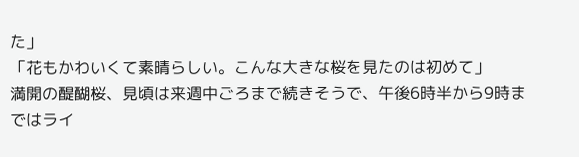た」
「花もかわいくて素晴らしい。こんな大きな桜を見たのは初めて」
満開の醍醐桜、見頃は来週中ごろまで続きそうで、午後6時半から9時まではライ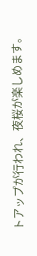トアップが行われ、夜桜が楽しめます。